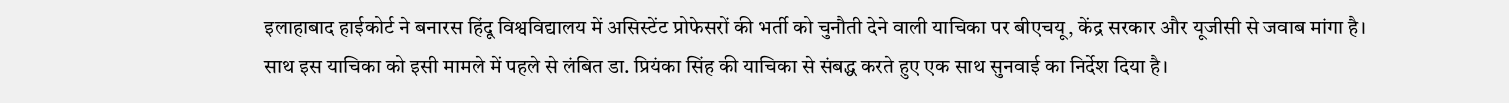इलाहाबाद हाईकोर्ट ने बनारस हिंदू विश्वविद्यालय में असिस्टेंट प्रोफेसरों की भर्ती को चुनौती देने वाली याचिका पर बीएचयू, केंद्र सरकार और यूजीसी से जवाब मांगा है।
साथ इस याचिका को इसी मामले में पहले से लंबित डा. प्रियंका सिंह की याचिका से संबद्ध करते हुए एक साथ सुनवाई का निर्देश दिया है।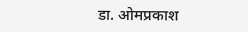डा. ओमप्रकाश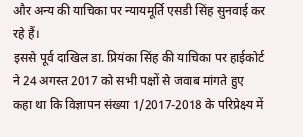और अन्य की याचिका पर न्यायमूर्ति एसडी सिंह सुनवाई कर रहे हैं।
इससे पूर्व दाखिल डा. प्रियंका सिंह की याचिका पर हाईकोर्ट ने 24 अगस्त 2017 को सभी पक्षों से जवाब मांगते हुए कहा था कि विज्ञापन संख्या 1/2017-2018 के परिप्रेक्ष्य में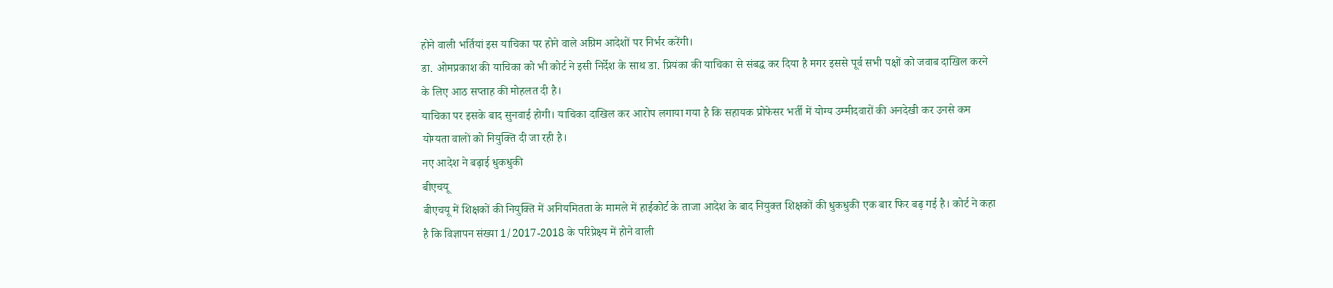होने वाली भर्तियां इस याचिका पर होने वाले अग्रिम आदेशों पर निर्भर करेंगी।
डा. ओमप्रकाश की याचिका को भी कोर्ट ने इसी निर्देश के साथ डा. प्रियंका की याचिका से संबद्ध कर दिया है मगर इससे पूर्व सभी पक्षों को जवाब दाखिल करने के लिए आठ सप्ताह की मोहलत दी है।
याचिका पर इसके बाद सुनवाई होगी। याचिका दाखिल कर आरोप लगाया गया है कि सहायक प्रोफेसर भर्ती में योग्य उम्मीदवारों की अनदेखी कर उनसे कम योग्यता वालों को नियुक्ति दी जा रही है।
नए आदेश ने बढ़ाई धुकधुकी
बीएचयू
बीएचयू में शिक्षकों की नियुक्ति में अनियमितता के मामले में हाईकोर्ट के ताजा आदेश के बाद नियुक्त शिक्षकों की धुकधुकी एक बार फिर बढ़ गई है। कोर्ट ने कहा है कि विज्ञापन संख्या 1/2017-2018 के परिप्रेक्ष्य में होने वाली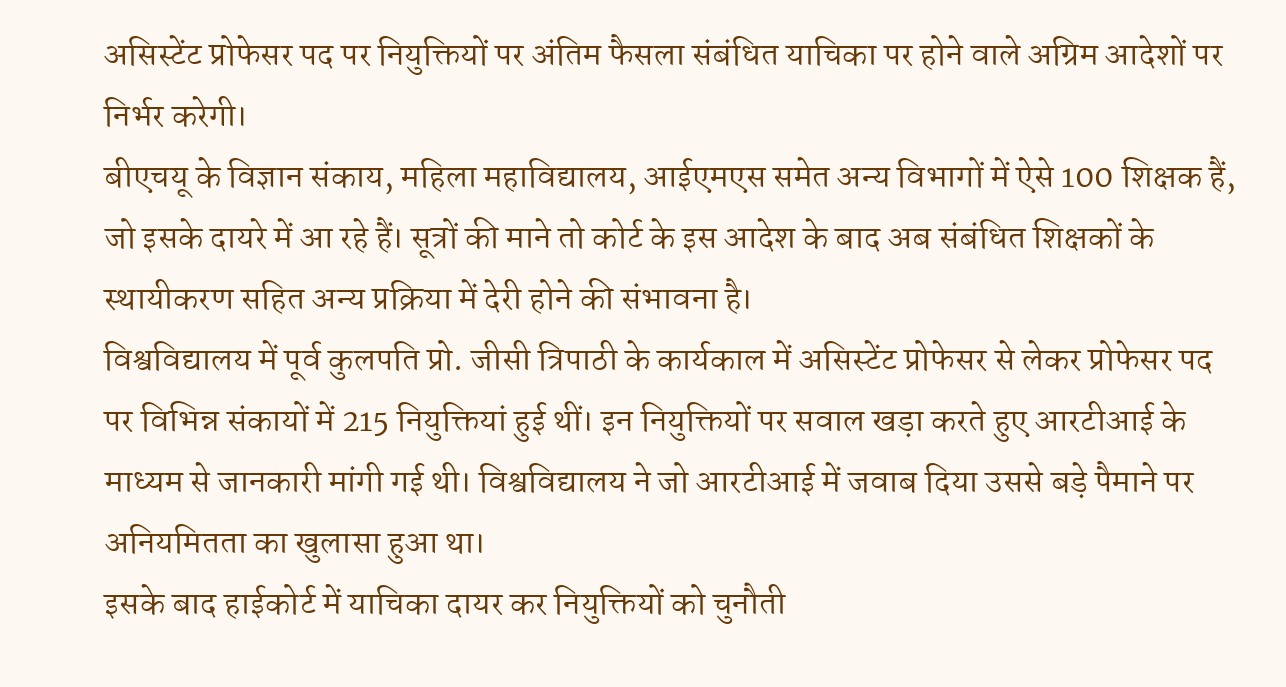असिस्टेंट प्रोफेसर पद पर नियुक्तियों पर अंतिम फैसला संबंधित याचिका पर होने वाले अग्रिम आदेशों पर निर्भर करेगी।
बीएचयू के विज्ञान संकाय, महिला महाविद्यालय, आईएमएस समेत अन्य विभागों में ऐसे 100 शिक्षक हैं, जो इसके दायरे में आ रहे हैं। सूत्रों की माने तो कोर्ट के इस आदेश के बाद अब संबंधित शिक्षकों के स्थायीकरण सहित अन्य प्रक्रिया में देरी होने की संभावना है।
विश्वविद्यालय में पूर्व कुलपति प्रो. जीसी त्रिपाठी के कार्यकाल में असिस्टेंट प्रोफेसर से लेकर प्रोफेसर पद पर विभिन्न संकायों में 215 नियुक्तियां हुई थीं। इन नियुक्तियों पर सवाल खड़ा करते हुए आरटीआई के माध्यम से जानकारी मांगी गई थी। विश्वविद्यालय ने जो आरटीआई में जवाब दिया उससे बड़े पैमाने पर अनियमितता का खुलासा हुआ था।
इसके बाद हाईकोर्ट में याचिका दायर कर नियुक्तियों को चुनौती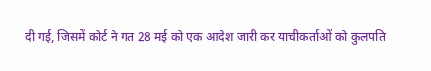दी गई, जिसमें कोर्ट ने गत 28 मई को एक आदेश जारी कर याचीकर्ताओं को कुलपति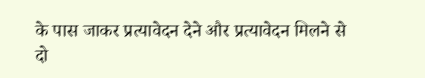के पास जाकर प्रत्यावेदन देने और प्रत्यावेदन मिलने से दो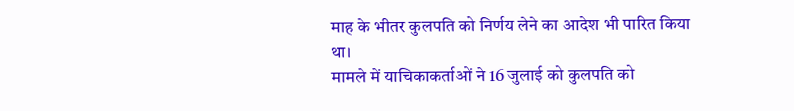माह के भीतर कुलपति को निर्णय लेने का आदेश भी पारित किया था।
मामले में याचिकाकर्ताओं ने 16 जुलाई को कुलपति को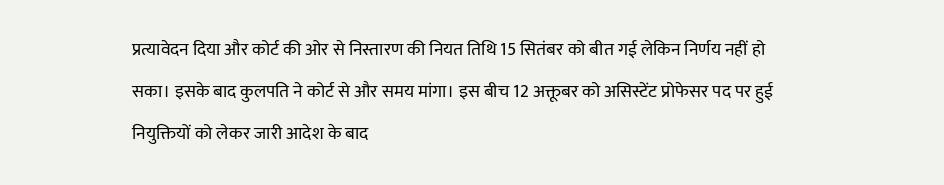प्रत्यावेदन दिया और कोर्ट की ओर से निस्तारण की नियत तिथि 15 सितंबर को बीत गई लेकिन निर्णय नहीं हो सका। इसके बाद कुलपति ने कोर्ट से और समय मांगा। इस बीच 12 अक्तूबर को असिस्टेंट प्रोफेसर पद पर हुई नियुक्तियों को लेकर जारी आदेश के बाद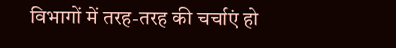विभागों में तरह-तरह की चर्चाएं हो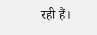रही हैं।